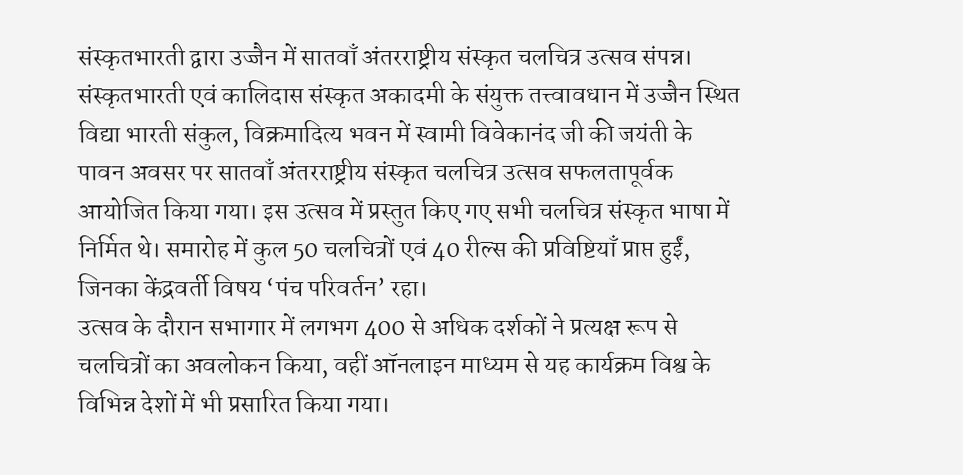संस्कृतभारती द्वारा उज्जैन में सातवाँ अंतरराष्ट्रीय संस्कृत चलचित्र उत्सव संपन्न।
संस्कृतभारती एवं कालिदास संस्कृत अकादमी के संयुक्त तत्त्वावधान में उज्जैन स्थित विद्या भारती संकुल, विक्रमादित्य भवन में स्वामी विवेकानंद जी की जयंती के पावन अवसर पर सातवाँ अंतरराष्ट्रीय संस्कृत चलचित्र उत्सव सफलतापूर्वक आयोजित किया गया। इस उत्सव में प्रस्तुत किए गए सभी चलचित्र संस्कृत भाषा में निर्मित थे। समारोह में कुल 50 चलचित्रों एवं 40 रील्स की प्रविष्टियाँ प्राप्त हुईं, जिनका केंद्रवर्ती विषय ‘पंच परिवर्तन’ रहा।
उत्सव के दौरान सभागार में लगभग 400 से अधिक दर्शकों ने प्रत्यक्ष रूप से चलचित्रों का अवलोकन किया, वहीं ऑनलाइन माध्यम से यह कार्यक्रम विश्व के विभिन्न देशों में भी प्रसारित किया गया।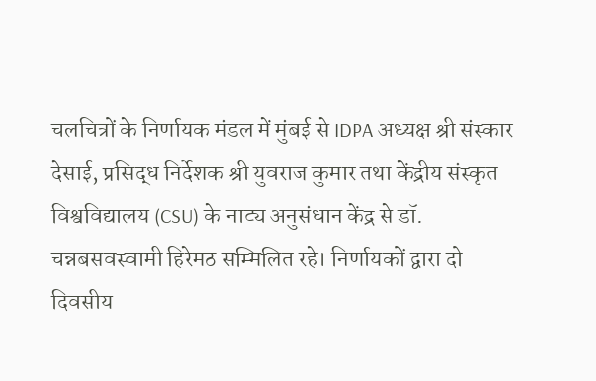चलचित्रों के निर्णायक मंडल में मुंबई से IDPA अध्यक्ष श्री संस्कार देसाई, प्रसिद्ध निर्देशक श्री युवराज कुमार तथा केंद्रीय संस्कृत विश्वविद्यालय (CSU) के नाट्य अनुसंधान केंद्र से डॉ. चन्नबसवस्वामी हिरेमठ सम्मिलित रहे। निर्णायकों द्वारा दो दिवसीय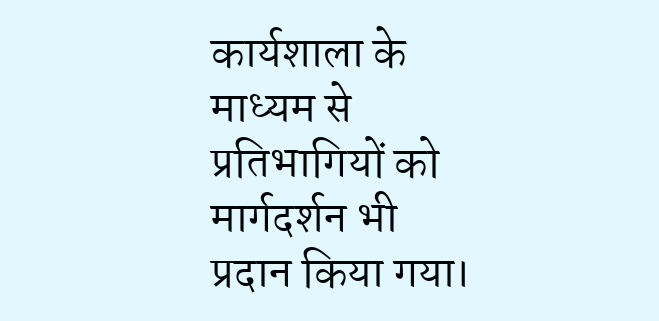कार्यशाला के माध्यम से प्रतिभागियों को मार्गदर्शन भी प्रदान किया गया।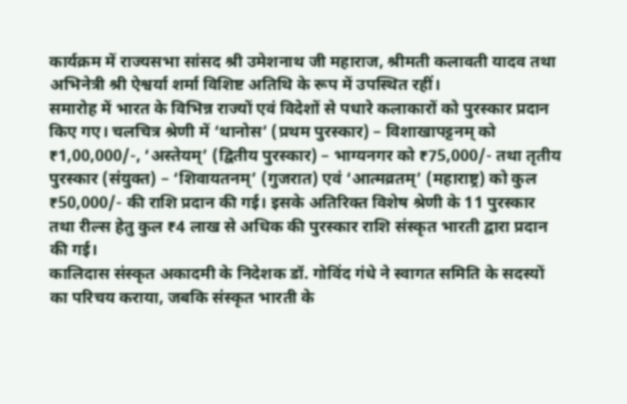कार्यक्रम में राज्यसभा सांसद श्री उमेशनाथ जी महाराज, श्रीमती कलावती यादव तथा अभिनेत्री श्री ऐश्वर्या शर्मा विशिष्ट अतिथि के रूप में उपस्थित रहीं।
समारोह में भारत के विभिन्न राज्यों एवं विदेशों से पधारे कलाकारों को पुरस्कार प्रदान किए गए। चलचित्र श्रेणी में ‘थानोस’ (प्रथम पुरस्कार) – विशाखापट्टनम् को ₹1,00,000/-, ‘अस्तेयम्’ (द्वितीय पुरस्कार) – भाग्यनगर को ₹75,000/- तथा तृतीय पुरस्कार (संयुक्त) – ‘शिवायतनम्’ (गुजरात) एवं ‘आत्मव्रतम्’ (महाराष्ट्र) को कुल ₹50,000/- की राशि प्रदान की गई। इसके अतिरिक्त विशेष श्रेणी के 11 पुरस्कार तथा रील्स हेतु कुल ₹4 लाख से अधिक की पुरस्कार राशि संस्कृत भारती द्वारा प्रदान की गई।
कालिदास संस्कृत अकादमी के निदेशक डॉ. गोविंद गंधे ने स्वागत समिति के सदस्यों का परिचय कराया, जबकि संस्कृत भारती के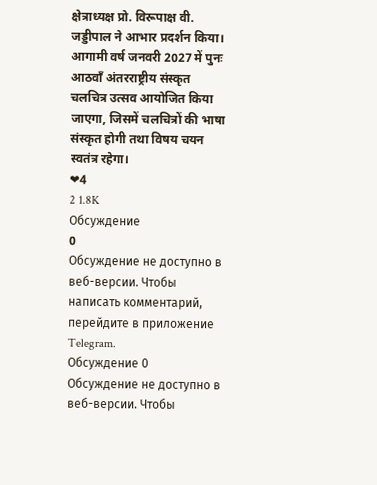क्षेत्राध्यक्ष प्रो. विरूपाक्ष वी. जड्डीपाल ने आभार प्रदर्शन किया।
आगामी वर्ष जनवरी 2027 में पुनः आठवाँ अंतरराष्ट्रीय संस्कृत चलचित्र उत्सव आयोजित किया जाएगा, जिसमें चलचित्रों की भाषा संस्कृत होगी तथा विषय चयन स्वतंत्र रहेगा।
❤4
2 1.8K
Обсуждение
0
Обсуждение не доступно в веб-версии. Чтобы написать комментарий, перейдите в приложение Telegram.
Обсуждение 0
Обсуждение не доступно в веб-версии. Чтобы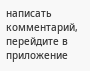написать комментарий, перейдите в приложение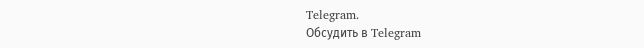Telegram.
Обсудить в Telegram